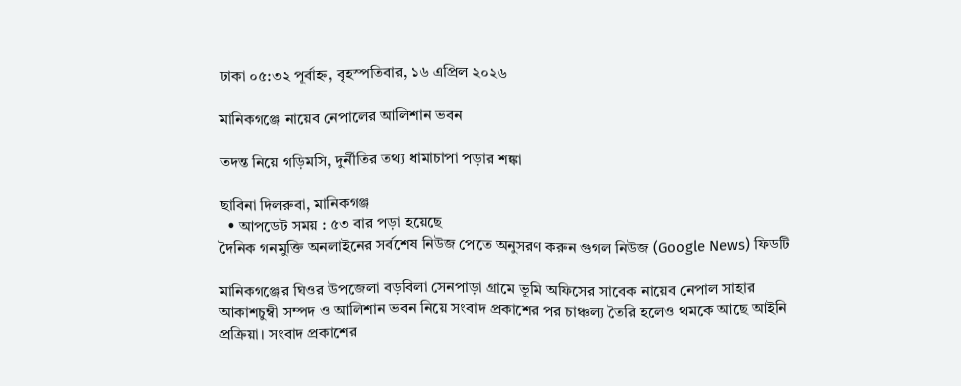ঢাকা ০৫:৩২ পূর্বাহ্ন, বৃহস্পতিবার, ১৬ এপ্রিল ২০২৬

মানিকগঞ্জে নায়েব নেপালের আলিশান ভবন

তদন্ত নিয়ে গড়িমসি, দুর্নীতির তথ্য ধামাচাপা পড়ার শঙ্কা

ছাবিনা দিলরুবা, মানিকগঞ্জ
  • আপডেট সময় : ৫৩ বার পড়া হয়েছে
দৈনিক গনমুক্তি অনলাইনের সর্বশেষ নিউজ পেতে অনুসরণ করুন গুগল নিউজ (Google News) ফিডটি

মানিকগঞ্জের ঘিওর উপজেলা বড়বিলা সেনপাড়া গ্রামে ভূমি অফিসের সাবেক নায়েব নেপাল সাহার আকাশচুম্বী সম্পদ ও আলিশান ভবন নিয়ে সংবাদ প্রকাশের পর চাঞ্চল্য তৈরি হলেও থমকে আছে আইনি প্রক্রিয়া। সংবাদ প্রকাশের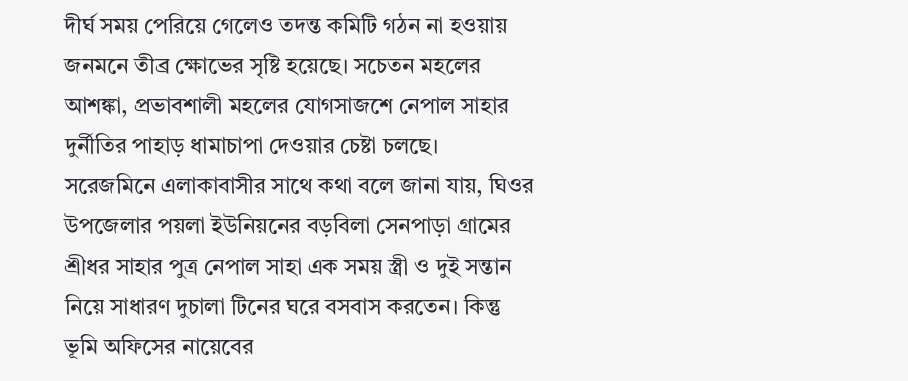দীর্ঘ সময় পেরিয়ে গেলেও তদন্ত কমিটি গঠন না হওয়ায় জনমনে তীব্র ক্ষোভের সৃষ্টি হয়েছে। সচেতন মহলের আশঙ্কা, প্রভাবশালী মহলের যোগসাজশে নেপাল সাহার দুর্নীতির পাহাড় ধামাচাপা দেওয়ার চেষ্টা চলছে।
সরেজমিনে এলাকাবাসীর সাথে কথা বলে জানা যায়, ঘিওর উপজেলার পয়লা ইউনিয়নের বড়বিলা সেনপাড়া গ্রামের শ্রীধর সাহার পুত্র নেপাল সাহা এক সময় স্ত্রী ও দুই সন্তান নিয়ে সাধারণ দুচালা টিনের ঘরে বসবাস করতেন। কিন্তু ভূমি অফিসের নায়েবের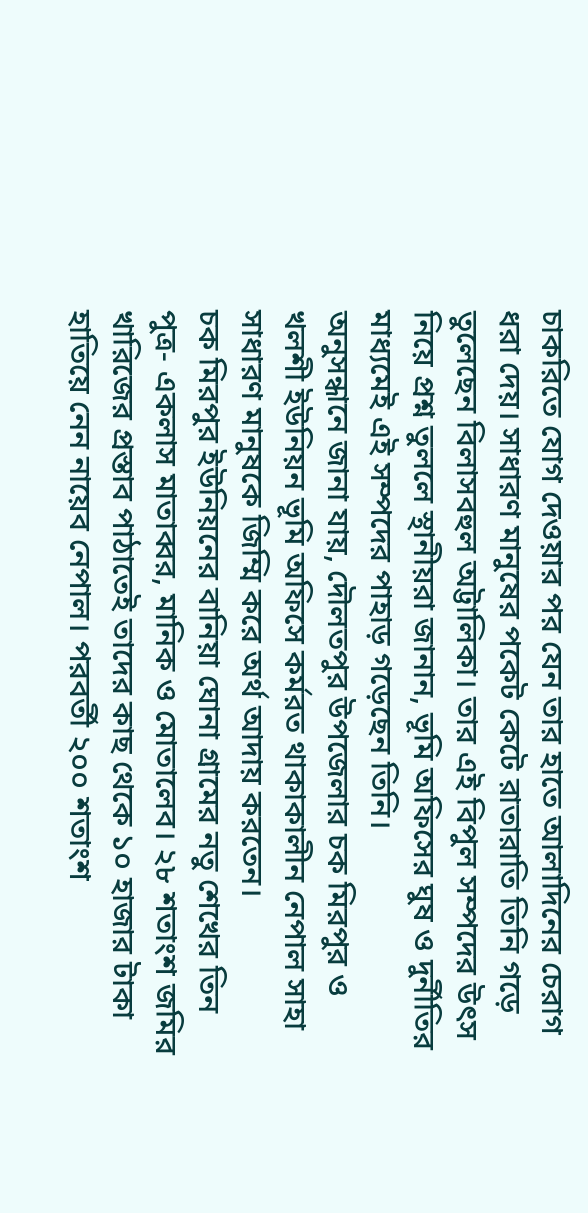চাকরিতে যোগ দেওয়ার পর যেন তার হাতে আলাদিনের চেরাগ ধরা দেয়। সাধারণ মানুষের পকেট কেটে রাতারাতি তিনি গড়ে তুলেছেন বিলাসবহুল অট্টালিকা। তার এই বিপুল সম্পদের উৎস নিয়ে প্রশ্ন তুললে স্থানীয়রা জানান, ভূমি অফিসের ঘুষ ও দুর্নীতির মাধ্যমেই এই সম্পদের পাহাড় গড়েছেন তিনি।
অনুসন্ধানে জানা যায়, দৌলতপুর উপজেলার চক মিরপুর ও খলশী ইউনিয়ন ভূমি অফিসে কর্মরত থাকাকালীন নেপাল সাহা সাধারণ মানুষকে জিম্মি করে অর্থ আদায় করতেন।
চক মিরপুর ইউনিয়নের বানিয়া ঘোনা গ্রামের নতু শেখের তিন পুত্র- একলাস মাতাব্বর, মানিক ও মোতালেব। ২৮ শতাংশ জমির খারিজের প্রস্তাব পাঠাতেই তাদের কাছ থেকে ১০ হাজার টাকা হাতিয়ে নেন নায়েব নেপাল। পরবর্তী ২০০ শতাংশ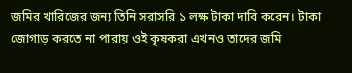জমির খারিজের জন্য তিনি সরাসরি ১ লক্ষ টাকা দাবি করেন। টাকা জোগাড় করতে না পারায় ওই কৃষকরা এখনও তাদের জমি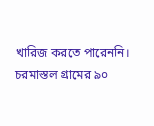খারিজ করতে পারেননি।
চরমাস্তল গ্রামের ৯০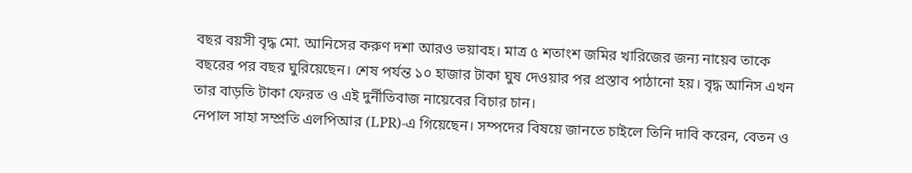বছর বয়সী বৃদ্ধ মো. আনিসের করুণ দশা আরও ভয়াবহ। মাত্র ৫ শতাংশ জমির খারিজের জন্য নায়েব তাকে বছরের পর বছর ঘুরিয়েছেন। শেষ পর্যন্ত ১০ হাজার টাকা ঘুষ দেওয়ার পর প্রস্তাব পাঠানো হয়। বৃদ্ধ আনিস এখন তার বাড়তি টাকা ফেরত ও এই দুর্নীতিবাজ নায়েবের বিচার চান।
নেপাল সাহা সম্প্রতি এলপিআর (LPR)-এ গিয়েছেন। সম্পদের বিষয়ে জানতে চাইলে তিনি দাবি করেন, বেতন ও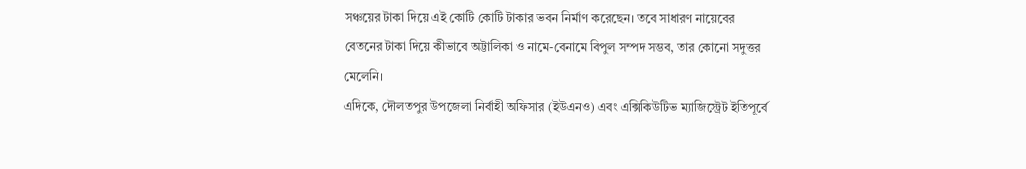সঞ্চয়ের টাকা দিয়ে এই কোটি কোটি টাকার ভবন নির্মাণ করেছেন। তবে সাধারণ নায়েবের বেতনের টাকা দিয়ে কীভাবে অট্টালিকা ও নামে-বেনামে বিপুল সম্পদ সম্ভব, তার কোনো সদুত্তর মেলেনি।
এদিকে, দৌলতপুর উপজেলা নির্বাহী অফিসার (ইউএনও) এবং এক্সিকিউটিভ ম্যাজিস্ট্রেট ইতিপূর্বে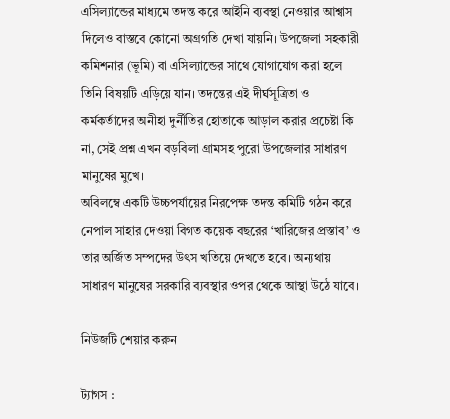এসিল্যান্ডের মাধ্যমে তদন্ত করে আইনি ব্যবস্থা নেওয়ার আশ্বাস দিলেও বাস্তবে কোনো অগ্রগতি দেখা যায়নি। উপজেলা সহকারী কমিশনার (ভূমি) বা এসিল্যান্ডের সাথে যোগাযোগ করা হলে তিনি বিষয়টি এড়িয়ে যান। তদন্তের এই দীর্ঘসূত্রিতা ও কর্মকর্তাদের অনীহা দুর্নীতির হোতাকে আড়াল করার প্রচেষ্টা কি না, সেই প্রশ্ন এখন বড়বিলা গ্রামসহ পুরো উপজেলার সাধারণ মানুষের মুখে।
অবিলম্বে একটি উচ্চপর্যায়ের নিরপেক্ষ তদন্ত কমিটি গঠন করে নেপাল সাহার দেওয়া বিগত কয়েক বছরের ‘খারিজের প্রস্তাব’ ও তার অর্জিত সম্পদের উৎস খতিয়ে দেখতে হবে। অন্যথায় সাধারণ মানুষের সরকারি ব্যবস্থার ওপর থেকে আস্থা উঠে যাবে।

নিউজটি শেয়ার করুন

ট্যাগস :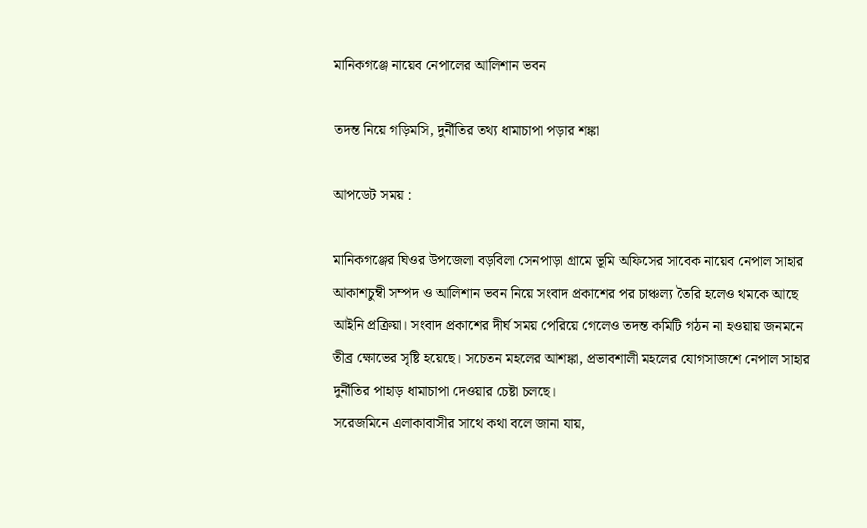মানিকগঞ্জে নায়েব নেপালের আলিশান ভবন

তদন্ত নিয়ে গড়িমসি, দুর্নীতির তথ্য ধামাচাপা পড়ার শঙ্কা

আপডেট সময় :

মানিকগঞ্জের ঘিওর উপজেলা বড়বিলা সেনপাড়া গ্রামে ভূমি অফিসের সাবেক নায়েব নেপাল সাহার আকাশচুম্বী সম্পদ ও আলিশান ভবন নিয়ে সংবাদ প্রকাশের পর চাঞ্চল্য তৈরি হলেও থমকে আছে আইনি প্রক্রিয়া। সংবাদ প্রকাশের দীর্ঘ সময় পেরিয়ে গেলেও তদন্ত কমিটি গঠন না হওয়ায় জনমনে তীব্র ক্ষোভের সৃষ্টি হয়েছে। সচেতন মহলের আশঙ্কা, প্রভাবশালী মহলের যোগসাজশে নেপাল সাহার দুর্নীতির পাহাড় ধামাচাপা দেওয়ার চেষ্টা চলছে।
সরেজমিনে এলাকাবাসীর সাথে কথা বলে জানা যায়,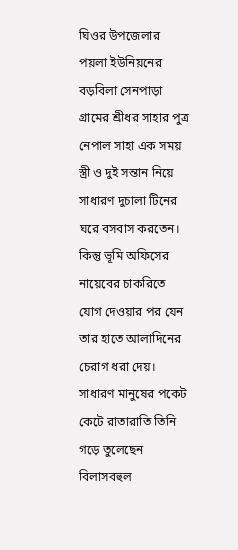ঘিওর উপজেলার পয়লা ইউনিয়নের বড়বিলা সেনপাড়া গ্রামের শ্রীধর সাহার পুত্র নেপাল সাহা এক সময় স্ত্রী ও দুই সন্তান নিয়ে সাধারণ দুচালা টিনের ঘরে বসবাস করতেন। কিন্তু ভূমি অফিসের নায়েবের চাকরিতে যোগ দেওয়ার পর যেন তার হাতে আলাদিনের চেরাগ ধরা দেয়। সাধারণ মানুষের পকেট কেটে রাতারাতি তিনি গড়ে তুলেছেন বিলাসবহুল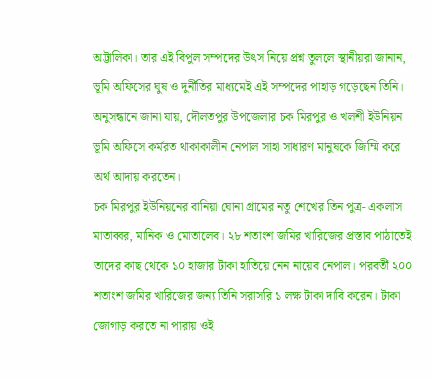অট্টালিকা। তার এই বিপুল সম্পদের উৎস নিয়ে প্রশ্ন তুললে স্থানীয়রা জানান, ভূমি অফিসের ঘুষ ও দুর্নীতির মাধ্যমেই এই সম্পদের পাহাড় গড়েছেন তিনি।
অনুসন্ধানে জানা যায়, দৌলতপুর উপজেলার চক মিরপুর ও খলশী ইউনিয়ন ভূমি অফিসে কর্মরত থাকাকালীন নেপাল সাহা সাধারণ মানুষকে জিম্মি করে অর্থ আদায় করতেন।
চক মিরপুর ইউনিয়নের বানিয়া ঘোনা গ্রামের নতু শেখের তিন পুত্র- একলাস মাতাব্বর, মানিক ও মোতালেব। ২৮ শতাংশ জমির খারিজের প্রস্তাব পাঠাতেই তাদের কাছ থেকে ১০ হাজার টাকা হাতিয়ে নেন নায়েব নেপাল। পরবর্তী ২০০ শতাংশ জমির খারিজের জন্য তিনি সরাসরি ১ লক্ষ টাকা দাবি করেন। টাকা জোগাড় করতে না পারায় ওই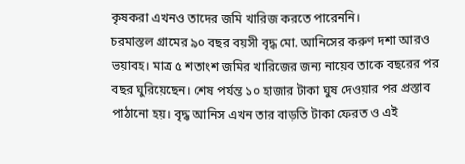কৃষকরা এখনও তাদের জমি খারিজ করতে পারেননি।
চরমাস্তল গ্রামের ৯০ বছর বয়সী বৃদ্ধ মো. আনিসের করুণ দশা আরও ভয়াবহ। মাত্র ৫ শতাংশ জমির খারিজের জন্য নায়েব তাকে বছরের পর বছর ঘুরিয়েছেন। শেষ পর্যন্ত ১০ হাজার টাকা ঘুষ দেওয়ার পর প্রস্তাব পাঠানো হয়। বৃদ্ধ আনিস এখন তার বাড়তি টাকা ফেরত ও এই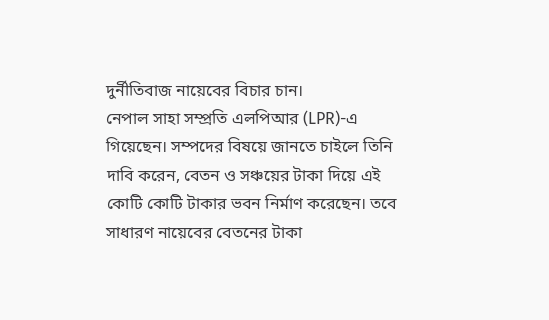দুর্নীতিবাজ নায়েবের বিচার চান।
নেপাল সাহা সম্প্রতি এলপিআর (LPR)-এ গিয়েছেন। সম্পদের বিষয়ে জানতে চাইলে তিনি দাবি করেন, বেতন ও সঞ্চয়ের টাকা দিয়ে এই কোটি কোটি টাকার ভবন নির্মাণ করেছেন। তবে সাধারণ নায়েবের বেতনের টাকা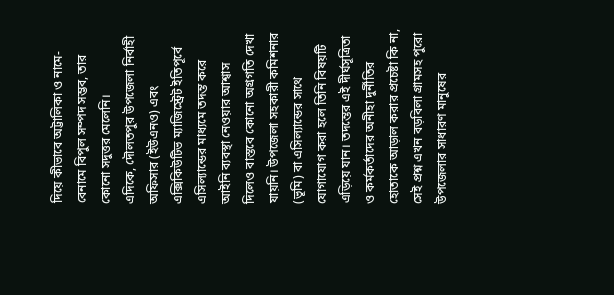দিয়ে কীভাবে অট্টালিকা ও নামে-বেনামে বিপুল সম্পদ সম্ভব, তার কোনো সদুত্তর মেলেনি।
এদিকে, দৌলতপুর উপজেলা নির্বাহী অফিসার (ইউএনও) এবং এক্সিকিউটিভ ম্যাজিস্ট্রেট ইতিপূর্বে এসিল্যান্ডের মাধ্যমে তদন্ত করে আইনি ব্যবস্থা নেওয়ার আশ্বাস দিলেও বাস্তবে কোনো অগ্রগতি দেখা যায়নি। উপজেলা সহকারী কমিশনার (ভূমি) বা এসিল্যান্ডের সাথে যোগাযোগ করা হলে তিনি বিষয়টি এড়িয়ে যান। তদন্তের এই দীর্ঘসূত্রিতা ও কর্মকর্তাদের অনীহা দুর্নীতির হোতাকে আড়াল করার প্রচেষ্টা কি না, সেই প্রশ্ন এখন বড়বিলা গ্রামসহ পুরো উপজেলার সাধারণ মানুষের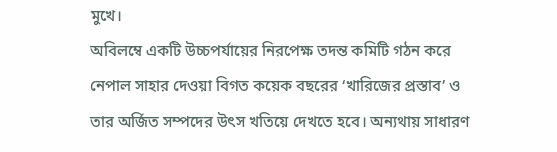মুখে।
অবিলম্বে একটি উচ্চপর্যায়ের নিরপেক্ষ তদন্ত কমিটি গঠন করে নেপাল সাহার দেওয়া বিগত কয়েক বছরের ‘খারিজের প্রস্তাব’ ও তার অর্জিত সম্পদের উৎস খতিয়ে দেখতে হবে। অন্যথায় সাধারণ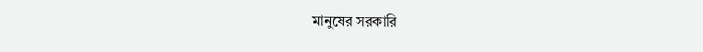মানুষের সরকারি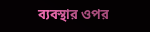ব্যবস্থার ওপর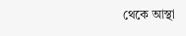থেকে আস্থা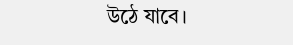উঠে যাবে।